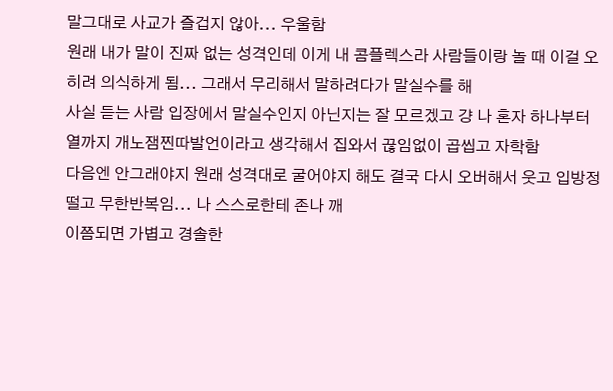말그대로 사교가 즐겁지 않아... 우울함
원래 내가 말이 진짜 없는 성격인데 이게 내 콤플렉스라 사람들이랑 놀 때 이걸 오히려 의식하게 됨... 그래서 무리해서 말하려다가 말실수를 해
사실 듣는 사람 입장에서 말실수인지 아닌지는 잘 모르겠고 걍 나 혼자 하나부터 열까지 개노잼찐따발언이라고 생각해서 집와서 끊임없이 곱씹고 자학함
다음엔 안그래야지 원래 성격대로 굴어야지 해도 결국 다시 오버해서 웃고 입방정 떨고 무한반복임... 나 스스로한테 존나 깨
이쯤되면 가볍고 경솔한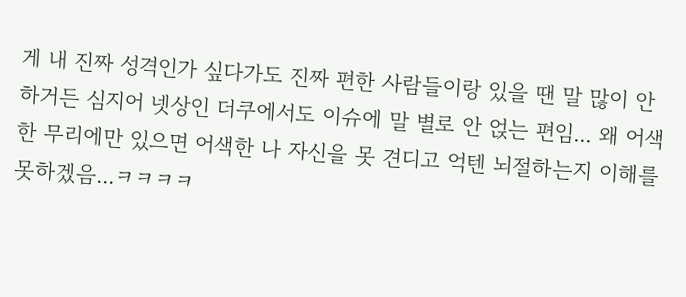게 내 진짜 성격인가 싶다가도 진짜 편한 사람들이랑 있을 땐 말 많이 안 하거든 심지어 넷상인 더쿠에서도 이슈에 말 별로 안 얹는 편임... 왜 어색한 무리에만 있으면 어색한 나 자신을 못 견디고 억텐 뇌절하는지 이해를 못하겠음...ㅋㅋㅋㅋ